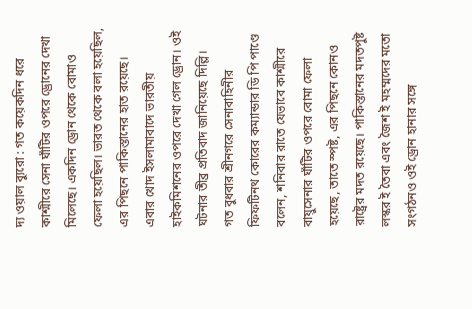দ্য ওয়াল ব্যুরো : গত কয়েকদিন ধরে কাশ্মীরে সেনা ঘাঁটির ওপরে ড্রোনের দেখা মিলেছে। একদিন ড্রোন থেকে বোমাও ফেলা হয়েছিল। ভারত থেকে বলা হয়েছিল, এর পিছনে পাকিস্তানের হাত রয়েছে। এবার খোদ ইসলামাবাদে ভারতীয় হাইকমিশনের ওপরে দেখা গেল ড্রোন। ওই ঘটনার তীব্র প্রতিবাদ জানিয়েছে দিল্লি।
গত বুধবার শ্রীনগরে সেনাবাহিনীর ফিফটিনথ কোরের কম্যান্ডার ডি পি পাণ্ডে বলেন, শনিবার রাতে যেভাবে কাশ্মীরে বায়ুসেনার ঘাঁটির ওপরে বোমা ফেলা হয়েছে, তাতে স্পষ্ট, এর পিছনে কোনও রাষ্ট্রের মদত রয়েছে। পাকিস্তানের মদতপুষ্ট লস্কর ই তৈবা এবং জৈশ ই মহম্মদের মতো সংগঠনও ওই ড্রোন হানার সঙ্গে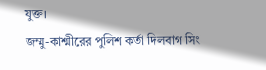যুক্ত।
জম্মু-কাশ্মীরের পুলিশ কর্তা দিলবাগ সিং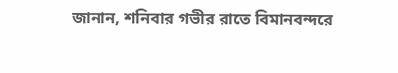জানান, শনিবার গভীর রাতে বিমানবন্দরে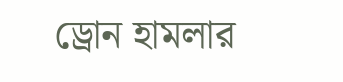ড্রোন হামলার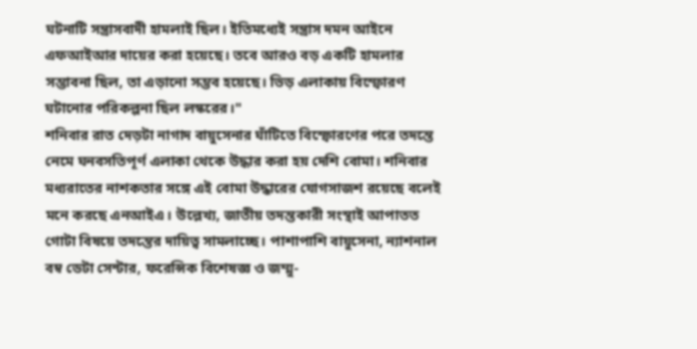ঘটনাটি সন্ত্রাসবাদী হামলাই ছিল। ইতিমধ্যেই সন্ত্রাস দমন আইনে এফআইআর দায়ের করা হয়েছে। তবে আরও বড় একটি হামলার সম্ভাবনা ছিল, তা এড়ানো সম্ভব হয়েছে। ভিড় এলাকায় বিস্ফোরণ ঘটানোর পরিকল্পনা ছিল লস্করের।"
শনিবার রাত দেড়টা নাগাদ বায়ুসেনার ঘাঁটিতে বিস্ফোরণের পরে তদন্তে নেমে ঘনবসতিপূর্ণ এলাকা থেকে উদ্ধার করা হয় দেশি বোমা। শনিবার মধ্যরাতের নাশকতার সঙ্গে এই বোমা উদ্ধারের যোগসাজশ রয়েছে বলেই মনে করছে এনআইএ। উল্লেখ্য, জাতীয় তদন্তকারী সংস্থাই আপাতত গোটা বিষয়ে তদন্তের দায়িত্ব সামলাচ্ছে। পাশাপাশি বায়ুসেনা, ন্যাশনাল বম্ব ডেটা সেন্টার, ফরেন্সিক বিশেষজ্ঞ ও জম্মু-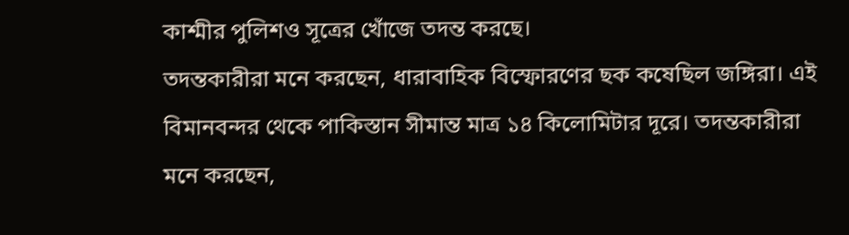কাশ্মীর পুলিশও সূত্রের খোঁজে তদন্ত করছে।
তদন্তকারীরা মনে করছেন, ধারাবাহিক বিস্ফোরণের ছক কষেছিল জঙ্গিরা। এই বিমানবন্দর থেকে পাকিস্তান সীমান্ত মাত্র ১৪ কিলোমিটার দূরে। তদন্তকারীরা মনে করছেন,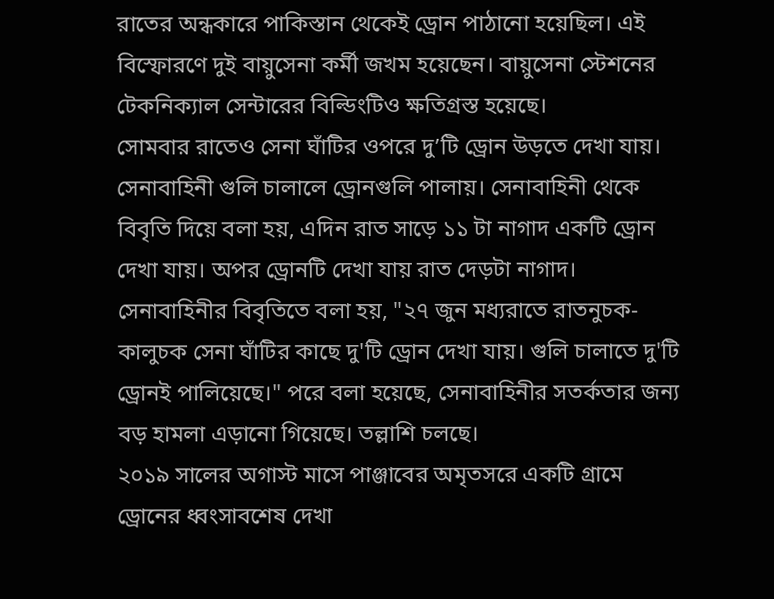রাতের অন্ধকারে পাকিস্তান থেকেই ড্রোন পাঠানো হয়েছিল। এই বিস্ফোরণে দুই বায়ুসেনা কর্মী জখম হয়েছেন। বায়ুসেনা স্টেশনের টেকনিক্যাল সেন্টারের বিল্ডিংটিও ক্ষতিগ্রস্ত হয়েছে।
সোমবার রাতেও সেনা ঘাঁটির ওপরে দু’টি ড্রোন উড়তে দেখা যায়। সেনাবাহিনী গুলি চালালে ড্রোনগুলি পালায়। সেনাবাহিনী থেকে বিবৃতি দিয়ে বলা হয়, এদিন রাত সাড়ে ১১ টা নাগাদ একটি ড্রোন দেখা যায়। অপর ড্রোনটি দেখা যায় রাত দেড়টা নাগাদ। সেনাবাহিনীর বিবৃতিতে বলা হয়, "২৭ জুন মধ্যরাতে রাতনুচক-কালুচক সেনা ঘাঁটির কাছে দু'টি ড্রোন দেখা যায়। গুলি চালাতে দু'টি ড্রোনই পালিয়েছে।" পরে বলা হয়েছে, সেনাবাহিনীর সতর্কতার জন্য বড় হামলা এড়ানো গিয়েছে। তল্লাশি চলছে।
২০১৯ সালের অগাস্ট মাসে পাঞ্জাবের অমৃতসরে একটি গ্রামে ড্রোনের ধ্বংসাবশেষ দেখা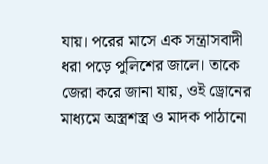যায়। পরের মাসে এক সন্ত্রাসবাদী ধরা পড়ে পুলিশের জালে। তাকে জেরা করে জানা যায়, ওই ড্রোনের মাধ্যমে অস্ত্রশস্ত্র ও মাদক পাঠানো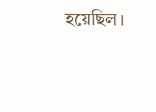হয়েছিল।